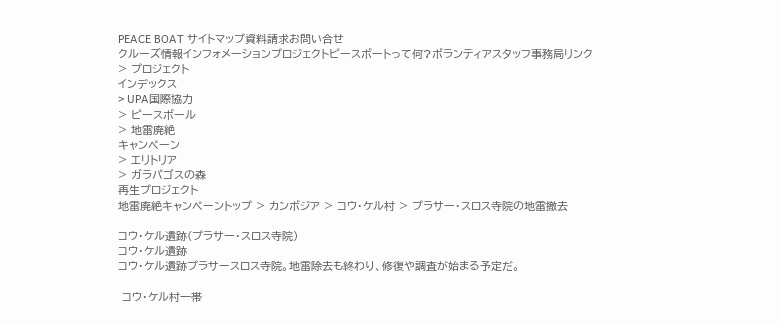PEACE BOAT サイトマップ資料請求お問い合せ
クルーズ情報インフォメーションプロジェクトピースボートって何?ボランティアスタッフ事務局リンク
> プロジェクト
インデックス
> UPA国際協力
> ピースボール
> 地雷廃絶
キャンペーン
> エリトリア
> ガラパゴスの森
再生プロジェクト
地雷廃絶キャンペーントップ > カンボジア > コウ・ケル村 > プラサー・スロス寺院の地雷撤去

コウ・ケル遺跡(プラサー・スロス寺院)
コウ・ケル遺跡
コウ・ケル遺跡プラサースロス寺院。地雷除去も終わり、修復や調査が始まる予定だ。

 コウ・ケル村一帯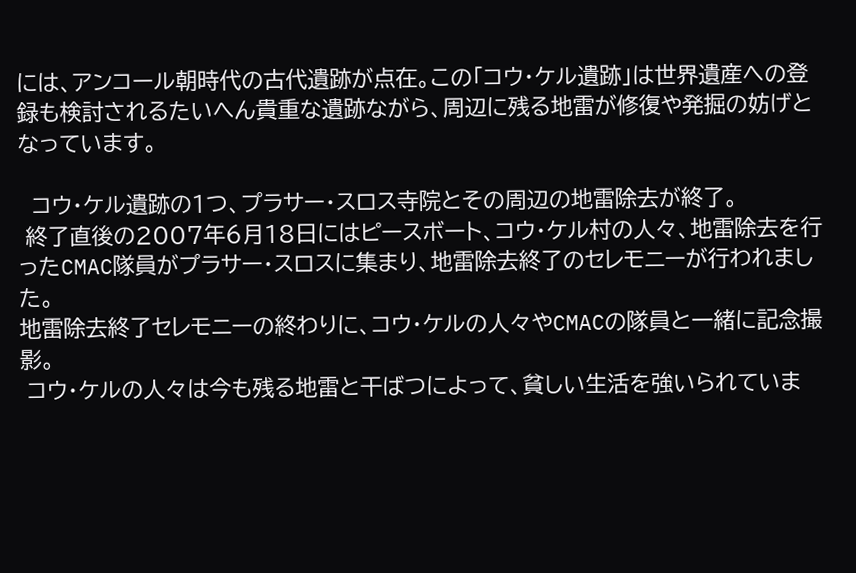には、アンコール朝時代の古代遺跡が点在。この「コウ・ケル遺跡」は世界遺産への登録も検討されるたいへん貴重な遺跡ながら、周辺に残る地雷が修復や発掘の妨げとなっています。

  コウ・ケル遺跡の1つ、プラサー・スロス寺院とその周辺の地雷除去が終了。
 終了直後の2007年6月18日にはピースボート、コウ・ケル村の人々、地雷除去を行ったCMAC隊員がプラサー・スロスに集まり、地雷除去終了のセレモニーが行われました。
地雷除去終了セレモニーの終わりに、コウ・ケルの人々やCMACの隊員と一緒に記念撮影。
 コウ・ケルの人々は今も残る地雷と干ばつによって、貧しい生活を強いられていま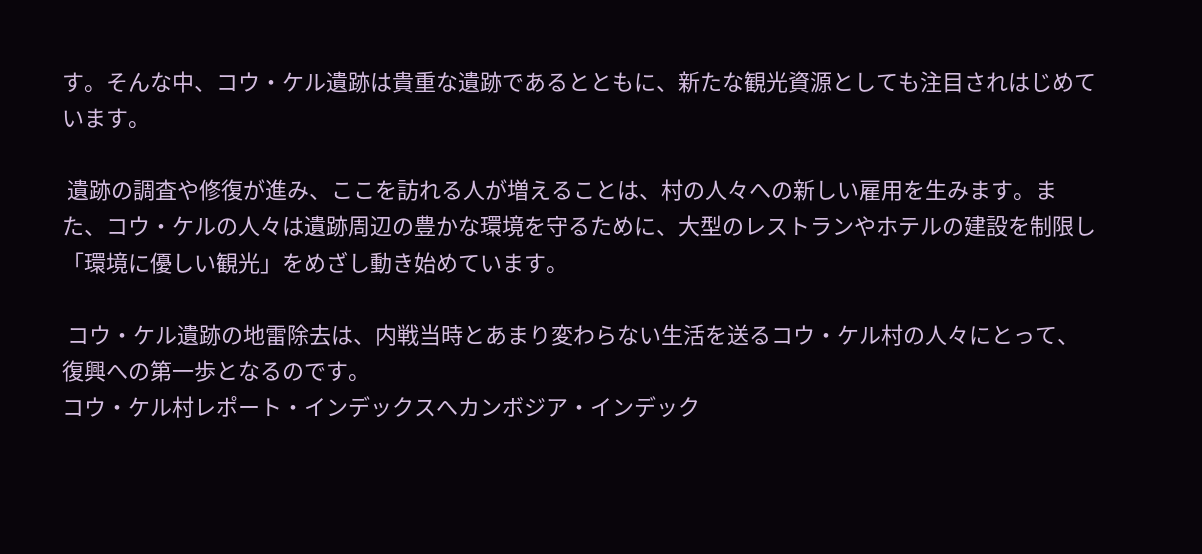す。そんな中、コウ・ケル遺跡は貴重な遺跡であるとともに、新たな観光資源としても注目されはじめています。

 遺跡の調査や修復が進み、ここを訪れる人が増えることは、村の人々への新しい雇用を生みます。また、コウ・ケルの人々は遺跡周辺の豊かな環境を守るために、大型のレストランやホテルの建設を制限し「環境に優しい観光」をめざし動き始めています。

 コウ・ケル遺跡の地雷除去は、内戦当時とあまり変わらない生活を送るコウ・ケル村の人々にとって、復興への第一歩となるのです。
コウ・ケル村レポート・インデックスへカンボジア・インデック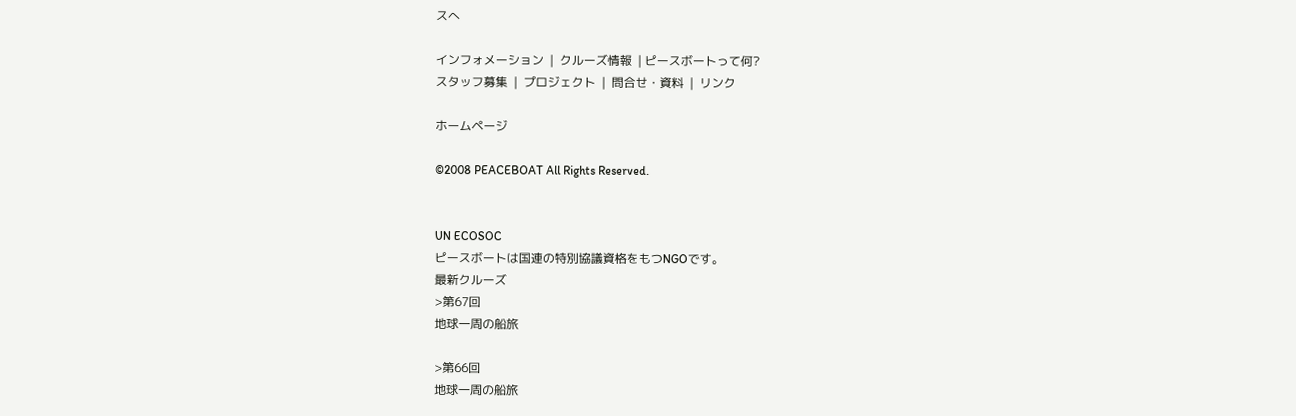スへ

インフォメーション  |  クルーズ情報  | ピースボートって何?
スタッフ募集  |  プロジェクト  |  問合せ・資料  |  リンク

ホームページ

©2008 PEACEBOAT All Rights Reserved.


UN ECOSOC
ピースボートは国連の特別協議資格をもつNGOです。
最新クルーズ
>第67回
地球一周の船旅

>第66回
地球一周の船旅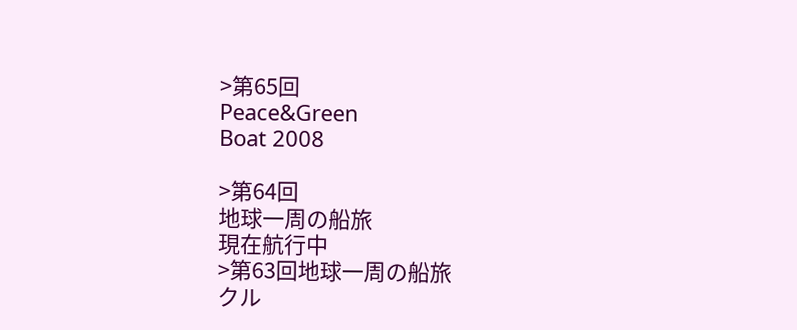>第65回
Peace&Green
Boat 2008

>第64回
地球一周の船旅
現在航行中
>第63回地球一周の船旅
クル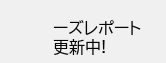ーズレポート更新中!